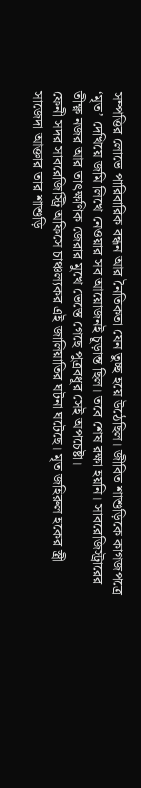সম্পত্তির লোভে পারিবারিক বন্ধন আর নৈতিকতা যেন তুচ্ছ হয়ে উঠেছিল। জীবিত শাশুড়িকে কাগজপত্রে ‘মৃত’ দেখিয়ে জমি লিখে নেওয়ার সব আয়োজনই চূড়ান্ত ছিল। তবে শেষ রক্ষা হয়নি। সাবরেজিস্ট্রারের তীক্ষ্ণ নজর আর তাৎক্ষণিক জেরার মুখে ভেস্তে গেছে পুত্রবধূর সেই অপচেষ্টা।
ফেনী সদর সাবরেজিস্ট্রি অফিসে চাঞ্চল্যকর এই জালিয়াতির ঘটনা ঘটেছে। মৃত জহিরুল হকের স্ত্রী সাজেদা আক্তার তার শাশুড়ি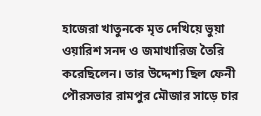হাজেরা খাতুনকে মৃত দেখিয়ে ভুয়া ওয়ারিশ সনদ ও জমাখারিজ তৈরি করেছিলেন। তার উদ্দেশ্য ছিল ফেনী পৌরসভার রামপুর মৌজার সাড়ে চার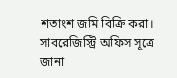শতাংশ জমি বিক্রি করা।
সাবরেজিস্ট্রি অফিস সূত্রে জানা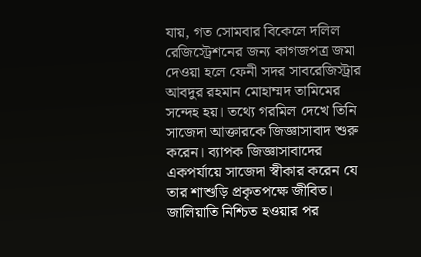যায়, গত সোমবার বিকেলে দলিল রেজিস্ট্রেশনের জন্য কাগজপত্র জমা দেওয়া হলে ফেনী সদর সাবরেজিস্ট্রার আবদুর রহমান মোহাম্মদ তামিমের সন্দেহ হয়। তথ্যে গরমিল দেখে তিনি সাজেদা আক্তারকে জিজ্ঞাসাবাদ শুরু করেন। ব্যাপক জিজ্ঞাসাবাদের একপর্যায়ে সাজেদা স্বীকার করেন যে তার শাশুড়ি প্রকৃতপক্ষে জীবিত। জালিয়াতি নিশ্চিত হওয়ার পর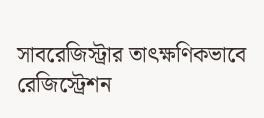সাবরেজিস্ট্রার তাৎক্ষণিকভাবে রেজিস্ট্রেশন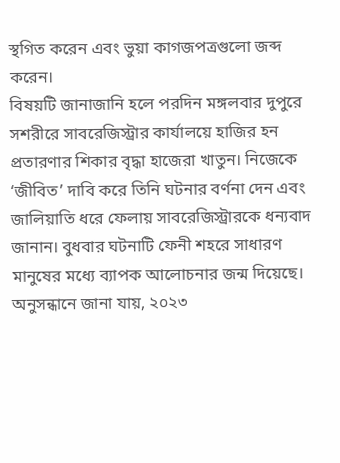স্থগিত করেন এবং ভুয়া কাগজপত্রগুলো জব্দ করেন।
বিষয়টি জানাজানি হলে পরদিন মঙ্গলবার দুপুরে সশরীরে সাবরেজিস্ট্রার কার্যালয়ে হাজির হন প্রতারণার শিকার বৃদ্ধা হাজেরা খাতুন। নিজেকে ‘জীবিত’ দাবি করে তিনি ঘটনার বর্ণনা দেন এবং জালিয়াতি ধরে ফেলায় সাবরেজিস্ট্রারকে ধন্যবাদ জানান। বুধবার ঘটনাটি ফেনী শহরে সাধারণ মানুষের মধ্যে ব্যাপক আলোচনার জন্ম দিয়েছে।
অনুসন্ধানে জানা যায়, ২০২৩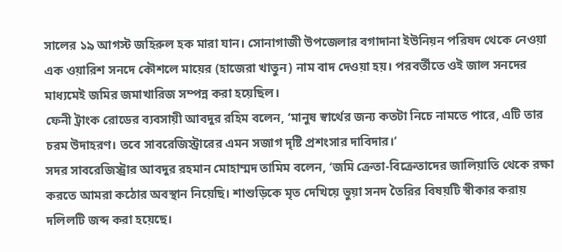সালের ১৯ আগস্ট জহিরুল হক মারা যান। সোনাগাজী উপজেলার বগাদানা ইউনিয়ন পরিষদ থেকে নেওয়া এক ওয়ারিশ সনদে কৌশলে মায়ের (হাজেরা খাতুন) নাম বাদ দেওয়া হয়। পরবর্তীতে ওই জাল সনদের মাধ্যমেই জমির জমাখারিজ সম্পন্ন করা হয়েছিল।
ফেনী ট্রাংক রোডের ব্যবসায়ী আবদুর রহিম বলেন, ‘মানুষ স্বার্থের জন্য কতটা নিচে নামতে পারে, এটি তার চরম উদাহরণ। তবে সাবরেজিস্ট্রারের এমন সজাগ দৃষ্টি প্রশংসার দাবিদার।’
সদর সাবরেজিস্ট্রার আবদুর রহমান মোহাম্মদ তামিম বলেন, ‘জমি ক্রেতা-বিক্রেতাদের জালিয়াতি থেকে রক্ষা করতে আমরা কঠোর অবস্থান নিয়েছি। শাশুড়িকে মৃত দেখিয়ে ভুয়া সনদ তৈরির বিষয়টি স্বীকার করায় দলিলটি জব্দ করা হয়েছে।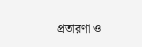প্রতারণা ও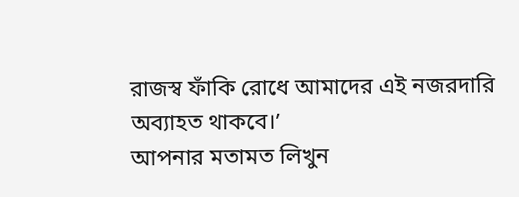রাজস্ব ফাঁকি রোধে আমাদের এই নজরদারি অব্যাহত থাকবে।’
আপনার মতামত লিখুন